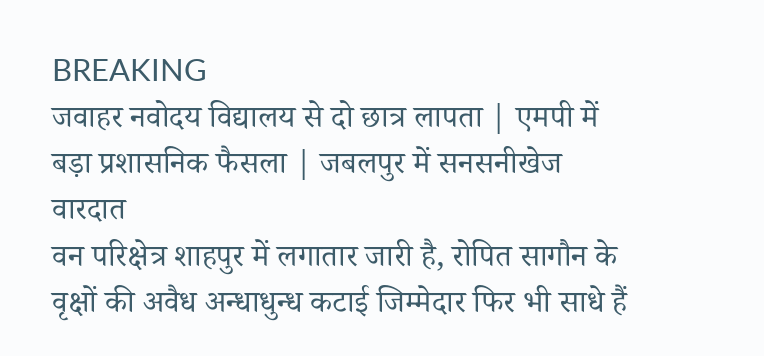BREAKING
जवाहर नवोदय विद्यालय से दो छात्र लापता | एमपी में बड़ा प्रशासनिक फैसला | जबलपुर में सनसनीखेज वारदात
वन परिक्षेत्र शाहपुर में लगातार जारी है, रोपित सागौन के वृक्षों की अवैध अन्धाधुन्ध कटाई जिम्मेदार फिर भी साधे हैं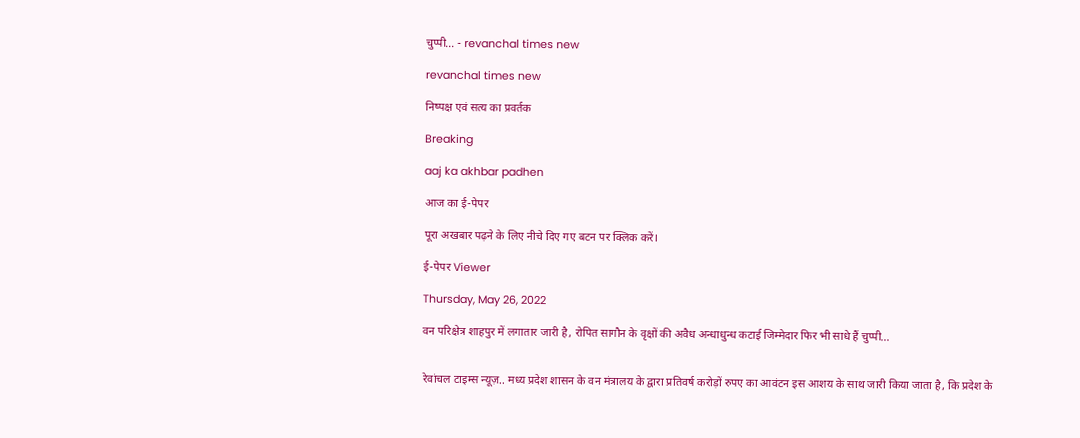चुप्पी... - revanchal times new

revanchal times new

निष्पक्ष एवं सत्य का प्रवर्तक

Breaking

aaj ka akhbar padhen

आज का ई-पेपर

पूरा अखबार पढ़ने के लिए नीचे दिए गए बटन पर क्लिक करें।

ई-पेपर Viewer

Thursday, May 26, 2022

वन परिक्षेत्र शाहपुर में लगातार जारी है, रोपित सागौन के वृक्षों की अवैध अन्धाधुन्ध कटाई जिम्मेदार फिर भी साधे हैं चुप्पी...


रेवांचल टाइम्स न्यूज़.. मध्य प्रदेश शासन के वन मंत्रालय के द्वारा प्रतिवर्ष करोड़ों रुपए का आवंटन इस आशय के साथ जारी किया जाता है, कि प्रदेश के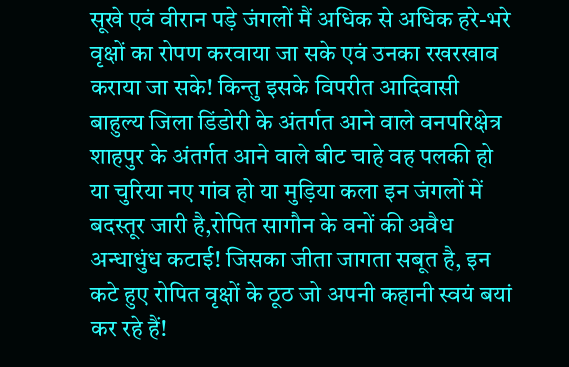सूखे एवं वीरान पड़े जंगलों मैं अधिक से अधिक हरे-भरे वृक्षों का रोपण करवाया जा सके एवं उनका रखरखाव कराया जा सके! किन्तु इसके विपरीत आदिवासी बाहुल्य जिला डिंडोरी के अंतर्गत आने वाले वनपरिक्षेत्र शाहपुर के अंतर्गत आने वाले बीट चाहे वह पलकी हो या चुरिया नए गांव हो या मुड़िया कला इन जंगलों में बदस्तूर जारी है,रोपित सागौन के वनों की अवैध अन्धाधुंध कटाई! जिसका जीता जागता सबूत है, इन कटे हुए रोपित वृक्षों के ठूठ जो अपनी कहानी स्वयं बयां कर रहे हैं!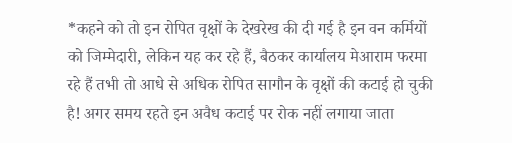*कहने को तो इन रोपित वृक्षों के देखरेख की दी गई है इन वन कर्मियों को जिम्मेदारी, लेकिन यह कर रहे हैं, बैठकर कार्यालय मेआराम फरमा रहे हैं तभी तो आधे से अधिक रोपित सागौन के वृक्षों की कटाई हो चुकी है! अगर समय रहते इन अवैध कटाई पर रोक नहीं लगाया जाता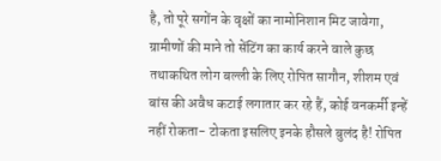है, तो पूरे सगोंन के वृक्षों का नामोनिशान मिट जावेगा, ग्रामीणों की माने तो सेंटिंग का कार्य करने वाले कुछ तथाकथित लोग बल्ली के लिए रोपित सागौन, शीशम एवं बांस की अवैध कटाई लगातार कर रहे हैं, कोई वनकर्मी इन्हें नहीं रोकता- टोकता इसलिए इनके हौसले बुलंद है! रोपित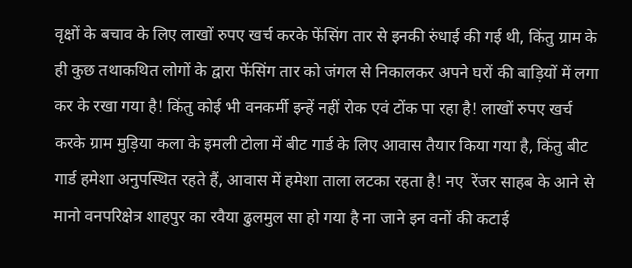वृक्षों के बचाव के लिए लाखों रुपए खर्च करके फेंसिंग तार से इनकी रुंधाई की गई थी, किंतु ग्राम के ही कुछ तथाकथित लोगों के द्वारा फेंसिंग तार को जंगल से निकालकर अपने घरों की बाड़ियों में लगा कर के रखा गया है! किंतु कोई भी वनकर्मी इन्हें नहीं रोक एवं टोंक पा रहा है! लाखों रुपए खर्च करके ग्राम मुड़िया कला के इमली टोला में बीट गार्ड के लिए आवास तैयार किया गया है, किंतु बीट गार्ड हमेशा अनुपस्थित रहते हैं, आवास में हमेशा ताला लटका रहता है! नए  रेंजर साहब के आने से मानो वनपरिक्षेत्र शाहपुर का रवैया ढुलमुल सा हो गया है ना जाने इन वनों की कटाई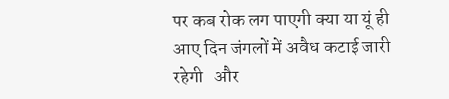पर कब रोक लग पाएगी क्या या यूं ही आए दिन जंगलों में अवैध कटाई जारी रहेगी   और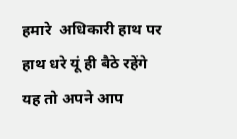हमारे  अधिकारी हाथ पर हाथ धरे यूं ही बैठे रहेंगे यह तो अपने आप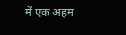में एक अहम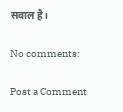सवाल है।

No comments:

Post a Comment